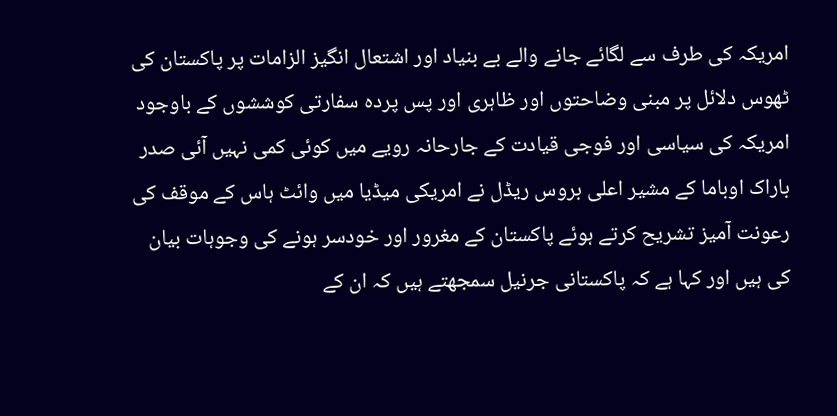امریکہ کی طرف سے لگائے جانے والے بے بنیاد اور اشتعال انگیز الزامات پر پاکستان کی ٹھوس دلائل پر مبنی وضاحتوں اور ظاہری اور پس پردہ سفارتی کوششوں کے باوجود امریکہ کی سیاسی اور فوجی قیادت کے جارحانہ رویے میں کوئی کمی نہیں آئی صدر باراک اوباما کے مشیر اعلی بروس ریڈل نے امریکی میڈیا میں وائٹ ہاس کے موقف کی رعونت آمیز تشریح کرتے ہوئے پاکستان کے مغرور اور خودسر ہونے کی وجوہات بیان کی ہیں اور کہا ہے کہ پاکستانی جرنیل سمجھتے ہیں کہ ان کے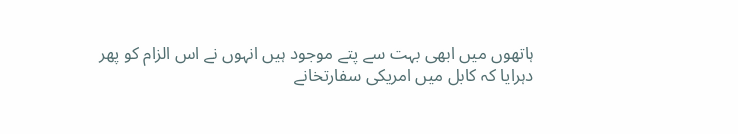ہاتھوں میں ابھی بہت سے پتے موجود ہیں انہوں نے اس الزام کو پھر دہرایا کہ کابل میں امریکی سفارتخانے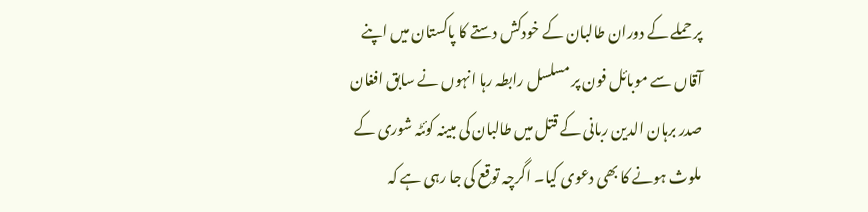پر حملے کے دوران طالبان کے خودکش دستے کا پاکستان میں اپنے آقاں سے موبائل فون پر مسلسل رابطہ رہا انہوں نے سابق افغان صدر برہان الدین ربانی کے قتل میں طالبان کی مبینہ کوئٹہ شوری کے ملوث ہونے کا بھی دعوی کیا۔ اگرچہ توقع کی جا رہی ہے کہ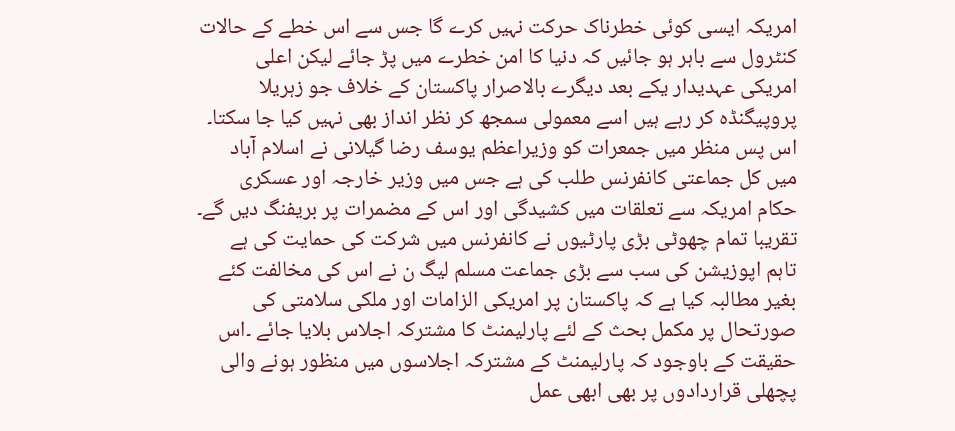امریکہ ایسی کوئی خطرناک حرکت نہیں کرے گا جس سے اس خطے کے حالات کنٹرول سے باہر ہو جائیں کہ دنیا کا امن خطرے میں پڑ جائے لیکن اعلی امریکی عہدیدار یکے بعد دیگرے بالاصرار پاکستان کے خلاف جو زہریلا پروپیگنڈہ کر رہے ہیں اسے معمولی سمجھ کر نظر انداز بھی نہیں کیا جا سکتا۔ اس پس منظر میں جمعرات کو وزیراعظم یوسف رضا گیلانی نے اسلام آباد میں کل جماعتی کانفرنس طلب کی ہے جس میں وزیر خارجہ اور عسکری حکام امریکہ سے تعلقات میں کشیدگی اور اس کے مضمرات پر بریفنگ دیں گے۔ تقریبا تمام چھوٹی بڑی پارٹیوں نے کانفرنس میں شرکت کی حمایت کی ہے تاہم اپوزیشن کی سب سے بڑی جماعت مسلم لیگ ن نے اس کی مخالفت کئے بغیر مطالبہ کیا ہے کہ پاکستان پر امریکی الزامات اور ملکی سلامتی کی صورتحال پر مکمل بحث کے لئے پارلیمنٹ کا مشترکہ اجلاس بلایا جائے ۔اس حقیقت کے باوجود کہ پارلیمنٹ کے مشترکہ اجلاسوں میں منظور ہونے والی پچھلی قراردادوں پر بھی ابھی عمل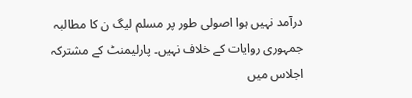درآمد نہیں ہوا اصولی طور پر مسلم لیگ ن کا مطالبہ جمہوری روایات کے خلاف نہیں۔ پارلیمنٹ کے مشترکہ اجلاس میں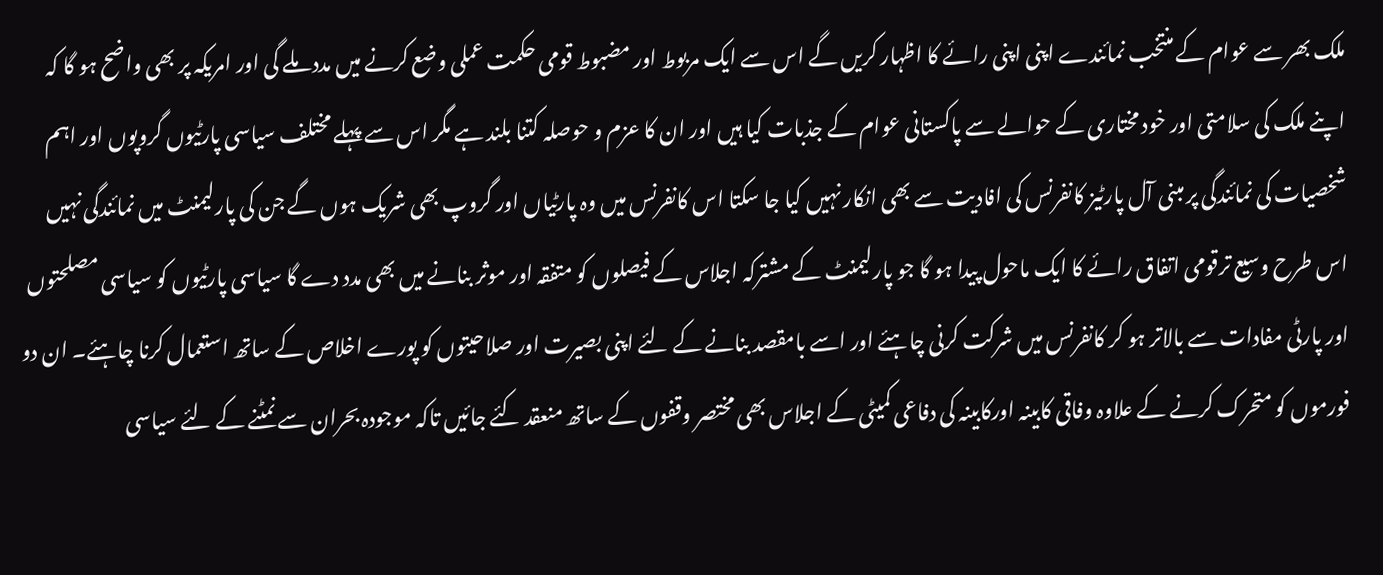ملک بھر سے عوام کے منتخب نمائندے اپنی اپنی رائے کا اظہار کریں گے اس سے ایک مربوط اور مضبوط قومی حکمت عملی وضع کرنے میں مدد ملے گی اور امریکہ پر بھی واضح ہو گا کہ اپنے ملک کی سلامتی اور خود مختاری کے حوالے سے پاکستانی عوام کے جذبات کیا ہیں اور ان کا عزم و حوصلہ کتنا بلند ہے مگر اس سے پہلے مختلف سیاسی پارٹیوں گروپوں اور اہم شخصیات کی نمائندگی پر مبنی آل پارٹیز کانفرنس کی افادیت سے بھی انکار نہیں کیا جا سکتا اس کانفرنس میں وہ پارٹیاں اور گروپ بھی شریک ہوں گے جن کی پارلیمنٹ میں نمائندگی نہیں اس طرح وسیع ترقومی اتفاق رائے کا ایک ماحول پیدا ہو گا جو پارلیمنٹ کے مشترکہ اجلاس کے فیصلوں کو متفقہ اور موثر بنانے میں بھی مدد دے گا سیاسی پارٹیوں کو سیاسی مصلحتوں اور پارٹی مفادات سے بالاتر ہو کر کانفرنس میں شرکت کرنی چاہئے اور اسے بامقصد بنانے کے لئے اپنی بصیرت اور صلاحیتوں کو پورے اخلاص کے ساتھ استعمال کرنا چاہئے۔ ان دو فورموں کو متحرک کرنے کے علاوہ وفاقی کابینہ اورکابینہ کی دفاعی کمیٹی کے اجلاس بھی مختصر وقفوں کے ساتھ منعقد کئے جائیں تاکہ موجودہ بحران سے نمٹنے کے لئے سیاسی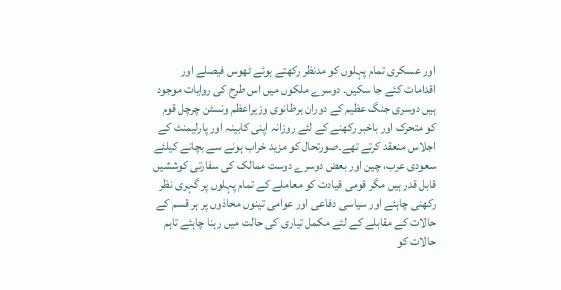اور عسکری تمام پہلوں کو مدنظر رکھتے ہوئے ٹھوس فیصلے اور اقدامات کئے جا سکیں۔ دوسرے ملکوں میں اس طرح کی روایات موجود ہیں دوسری جنگ عظیم کے دوران برطانوی وزیراعظم ونسٹن چرچل قوم کو متحرک اور باخبر رکھنے کے لئے روزانہ اپنی کابینہ اور پارلیمنٹ کے اجلاس منعقد کرتے تھے۔صورتحال کو مزید خراب ہونے سے بچانے کیلئے سعودی عرب، چین اور بعض دوسرے دوست ممالک کی سفارتی کوششیں قابل قدر ہیں مگر قومی قیادت کو معاملے کے تمام پہلوں پر گہری نظر رکھنی چاہئے اور سیاسی دفاعی اور عوامی تینوں محاذوں پر ہر قسم کے حالات کے مقابلے کے لئے مکمل تیاری کی حالت میں رہنا چاہئے تاہم حالات کو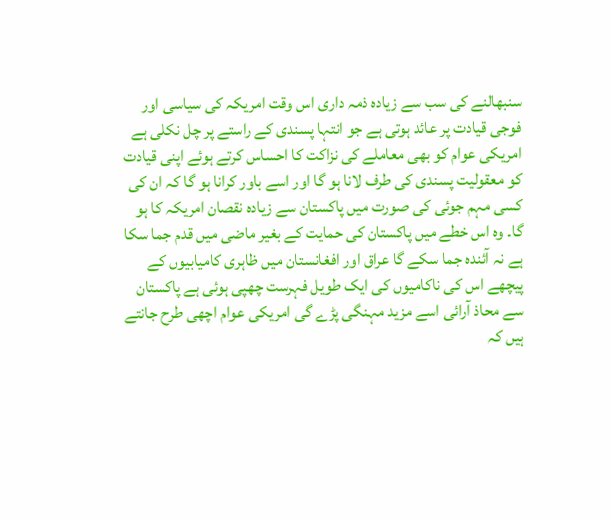سنبھالنے کی سب سے زیادہ ذمہ داری اس وقت امریکہ کی سیاسی اور فوجی قیادت پر عائد ہوتی ہے جو انتہا پسندی کے راستے پر چل نکلی ہے امریکی عوام کو بھی معاملے کی نزاکت کا احساس کرتے ہوئے اپنی قیادت کو معقولیت پسندی کی طرف لانا ہو گا اور اسے باور کرانا ہو گا کہ ان کی کسی مہم جوئی کی صورت میں پاکستان سے زیادہ نقصان امریکہ کا ہو گا۔ وہ اس خطے میں پاکستان کی حمایت کے بغیر ماضی میں قدم جما سکا ہے نہ آئندہ جما سکے گا عراق اور افغانستان میں ظاہری کامیابیوں کے پیچھے اس کی ناکامیوں کی ایک طویل فہرست چھپی ہوئی ہے پاکستان سے محاذ آرائی اسے مزید مہنگی پڑے گی امریکی عوام اچھی طرح جانتے ہیں کہ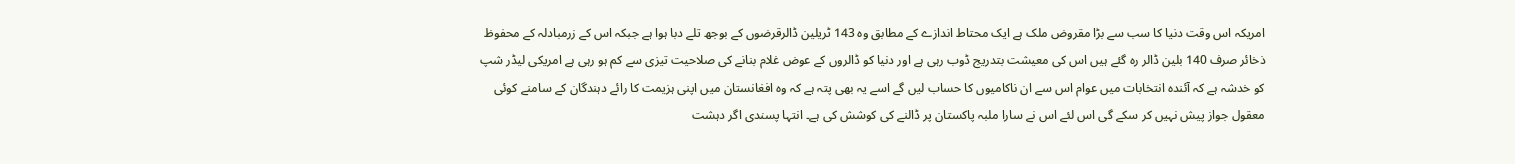امریکہ اس وقت دنیا کا سب سے بڑا مقروض ملک ہے ایک محتاط اندازے کے مطابق وہ 143 ٹریلین ڈالرقرضوں کے بوجھ تلے دبا ہوا ہے جبکہ اس کے زرمبادلہ کے محفوظ ذخائر صرف 140 بلین ڈالر رہ گئے ہیں اس کی معیشت بتدریج ڈوب رہی ہے اور دنیا کو ڈالروں کے عوض غلام بنانے کی صلاحیت تیزی سے کم ہو رہی ہے امریکی لیڈر شپ کو خدشہ ہے کہ آئندہ انتخابات میں عوام اس سے ان ناکامیوں کا حساب لیں گے اسے یہ بھی پتہ ہے کہ وہ افغانستان میں اپنی ہزیمت کا رائے دہندگان کے سامنے کوئی معقول جواز پیش نہیں کر سکے گی اس لئے اس نے سارا ملبہ پاکستان پر ڈالنے کی کوشش کی ہے۔ انتہا پسندی اگر دہشت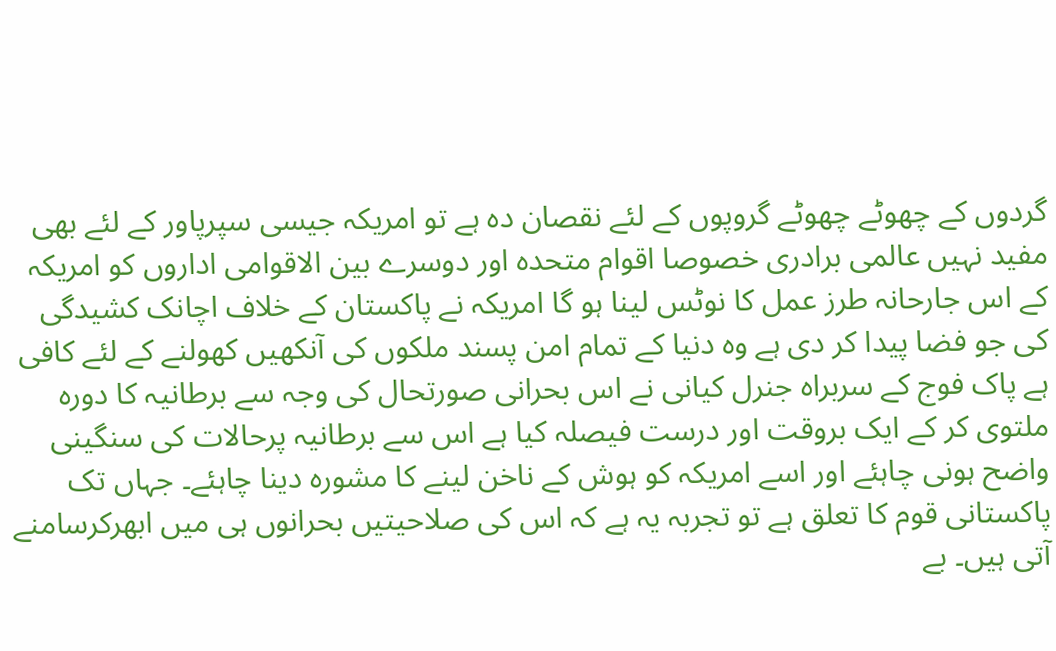گردوں کے چھوٹے چھوٹے گروپوں کے لئے نقصان دہ ہے تو امریکہ جیسی سپرپاور کے لئے بھی مفید نہیں عالمی برادری خصوصا اقوام متحدہ اور دوسرے بین الاقوامی اداروں کو امریکہ کے اس جارحانہ طرز عمل کا نوٹس لینا ہو گا امریکہ نے پاکستان کے خلاف اچانک کشیدگی کی جو فضا پیدا کر دی ہے وہ دنیا کے تمام امن پسند ملکوں کی آنکھیں کھولنے کے لئے کافی ہے پاک فوج کے سربراہ جنرل کیانی نے اس بحرانی صورتحال کی وجہ سے برطانیہ کا دورہ ملتوی کر کے ایک بروقت اور درست فیصلہ کیا ہے اس سے برطانیہ پرحالات کی سنگینی واضح ہونی چاہئے اور اسے امریکہ کو ہوش کے ناخن لینے کا مشورہ دینا چاہئے۔ جہاں تک پاکستانی قوم کا تعلق ہے تو تجربہ یہ ہے کہ اس کی صلاحیتیں بحرانوں ہی میں ابھرکرسامنے آتی ہیں۔ بے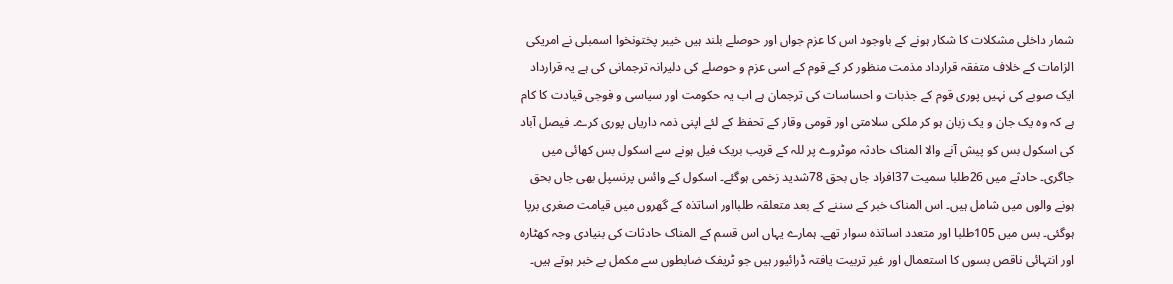شمار داخلی مشکلات کا شکار ہونے کے باوجود اس کا عزم جواں اور حوصلے بلند ہیں خیبر پختونخوا اسمبلی نے امریکی الزامات کے خلاف متفقہ قرارداد مذمت منظور کر کے قوم کے اسی عزم و حوصلے کی دلیرانہ ترجمانی کی ہے یہ قرارداد ایک صوبے کی نہیں پوری قوم کے جذبات و احساسات کی ترجمان ہے اب یہ حکومت اور سیاسی و فوجی قیادت کا کام ہے کہ وہ یک جان و یک زبان ہو کر ملکی سلامتی اور قومی وقار کے تحفظ کے لئے اپنی ذمہ داریاں پوری کرے۔ فیصل آباد کی اسکول بس کو پیش آنے والا المناک حادثہ موٹروے پر للہ کے قریب بریک فیل ہونے سے اسکول بس کھائی میں جاگری۔ حادثے میں 26طلبا سمیت 37افراد جاں بحق 78شدید زخمی ہوگئے۔ اسکول کے وائس پرنسپل بھی جاں بحق ہونے والوں میں شامل ہیں۔ اس المناک خبر کے سننے کے بعد متعلقہ طلبااور اساتذہ کے گھروں میں قیامت صغری برپا ہوگئی۔ بس میں 105طلبا اور متعدد اساتذہ سوار تھے۔ ہمارے یہاں اس قسم کے المناک حادثات کی بنیادی وجہ کھٹارہ اور انتہائی ناقص بسوں کا استعمال اور غیر تربیت یافتہ ڈرائیور ہیں جو ٹریفک ضابطوں سے مکمل بے خبر ہوتے ہیں۔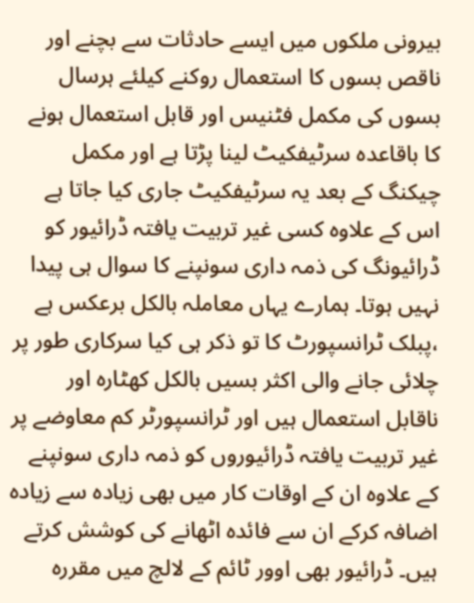بیرونی ملکوں میں ایسے حادثات سے بچنے اور ناقص بسوں کا استعمال روکنے کیلئے ہرسال بسوں کی مکمل فٹنیس اور قابل استعمال ہونے کا باقاعدہ سرٹیفکیٹ لینا پڑتا ہے اور مکمل چیکنگ کے بعد یہ سرٹیفکیٹ جاری کیا جاتا ہے اس کے علاوہ کسی غیر تربیت یافتہ ڈرائیور کو ڈرائیونگ کی ذمہ داری سونپنے کا سوال ہی پیدا نہیں ہوتا۔ ہمارے یہاں معاملہ بالکل برعکس ہے ،پبلک ٹرانسپورٹ کا تو ذکر ہی کیا سرکاری طور پر چلائی جانے والی اکثر بسیں بالکل کھٹارہ اور ناقابل استعمال ہیں اور ٹرانسپورٹر کم معاوضے پر غیر تربیت یافتہ ڈرائیوروں کو ذمہ داری سونپنے کے علاوہ ان کے اوقات کار میں بھی زیادہ سے زیادہ اضافہ کرکے ان سے فائدہ اٹھانے کی کوشش کرتے ہیں۔ ڈرائیور بھی اوور ٹائم کے لالچ میں مقررہ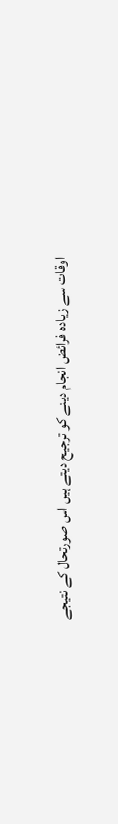اوقات سے زیادہ فرائض انجام دینے کو ترجیح دیتے ہیں اس صورتحال کے نتیجے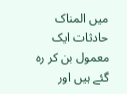میں المناک حادثات ایک معمول بن کر رہ گئے ہیں اور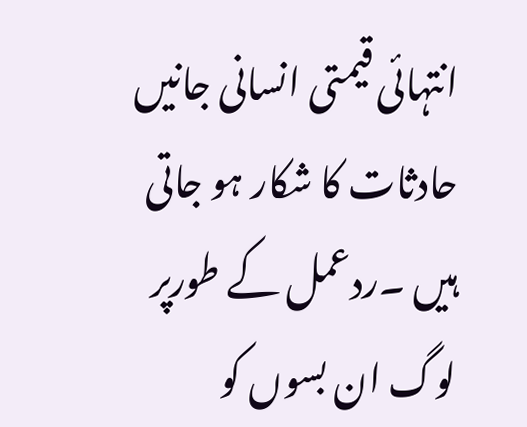انتہائی قیمتی انسانی جانیں حادثات کا شکار ہو جاتی ہیں ۔ردعمل کے طورپر لوگ ان بسوں کو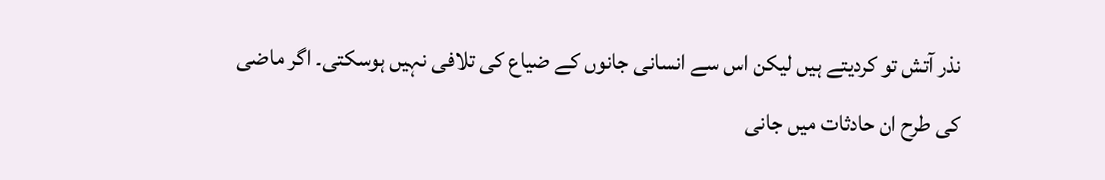نذر آتش تو کردیتے ہیں لیکن اس سے انسانی جانوں کے ضیاع کی تلافی نہیں ہوسکتی۔ اگر ماضی کی طرح ان حادثات میں جانی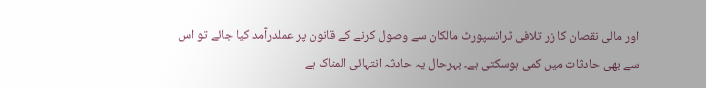اور مالی نقصان کا زر تلافی ٹرانسپورٹ مالکان سے وصول کرنے کے قانون پر عملدرآمد کیا جائے تو اس سے بھی حادثات میں کمی ہوسکتی ہے۔ بہرحال یہ حادثہ انتہائی المناک ہے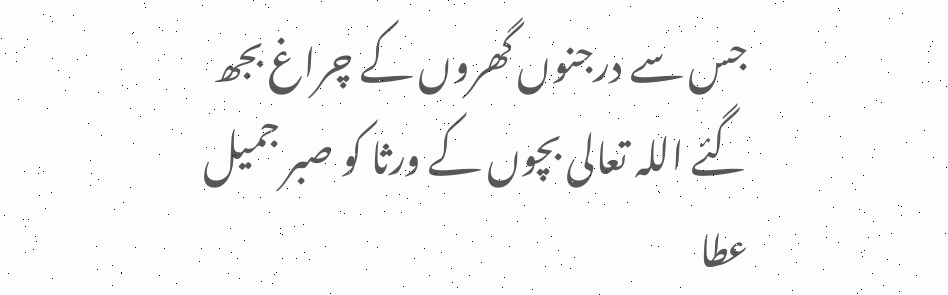جس سے درجنوں گھروں کے چراغ بجھ گئے اللہ تعالی بچوں کے ورثا کو صبر جمیل عطا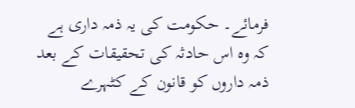فرمائے۔ حکومت کی یہ ذمہ داری ہے کہ وہ اس حادثہ کی تحقیقات کے بعد ذمہ داروں کو قانون کے کٹہرے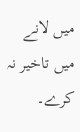میں لانے میں تاخیر نہ کرے۔